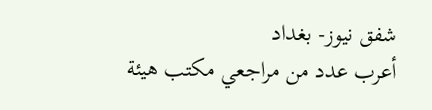شفق نيوز- بغداد
أعرب عدد من مراجعي مكتب هيئة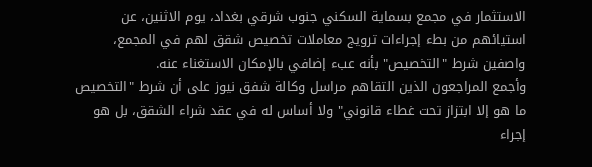الاستثمار في مجمع بسماية السكني جنوب شرقي بغداد، يوم الاثنين، عن استيائهم من بطء إجراءات ترويج معاملات تخصيص شقق لهم في المجمع، واصفين شرط "التخصيص" بأنه عبء إضافي بالإمكان الاستغناء عنه.
وأجمع المراجعون الذين التقاهم مراسل وكالة شفق نيوز على أن شرط "التخصيص ما هو إلا ابتزاز تحت غطاء قانوني" ولا أساس له في عقد شراء الشقق، بل هو إجراء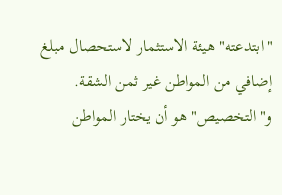"ابتدعته" هيئة الاستثمار لاستحصال مبلغ إضافي من المواطن غير ثمن الشقة.
و"التخصيص" هو أن يختار المواطن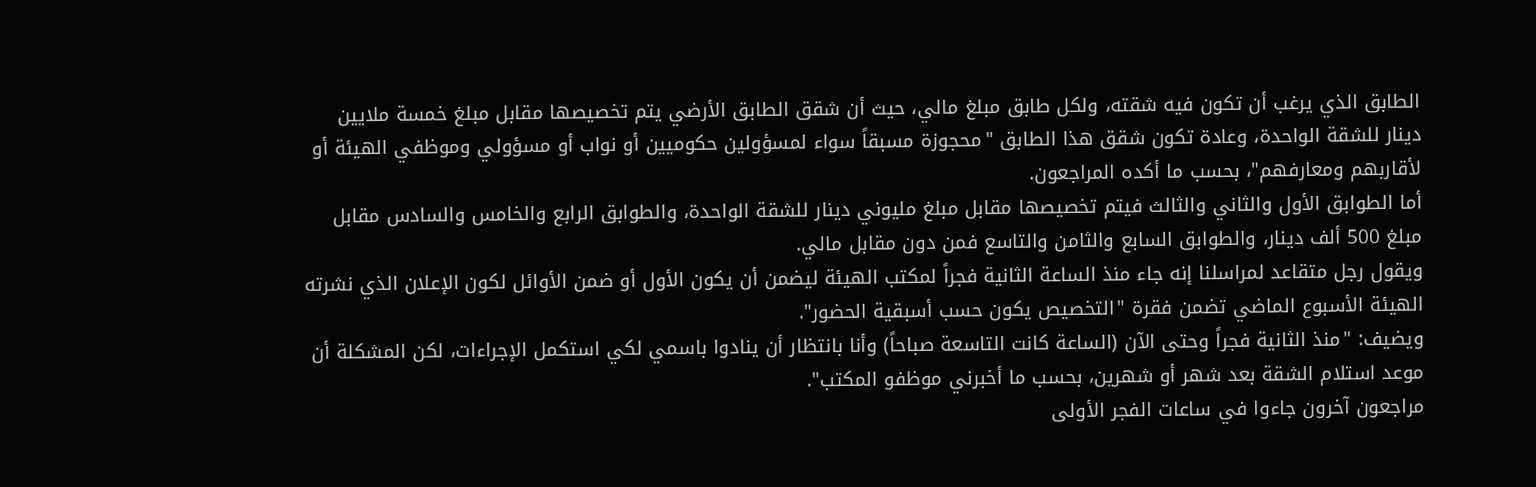الطابق الذي يرغب أن تكون فيه شقته، ولكل طابق مبلغ مالي، حيث أن شقق الطابق الأرضي يتم تخصيصها مقابل مبلغ خمسة ملايين دينار للشقة الواحدة، وعادة تكون شقق هذا الطابق "محجوزة مسبقاً سواء لمسؤولين حكوميين أو نواب أو مسؤولي وموظفي الهيئة أو لأقاربهم ومعارفهم"، بحسب ما أكده المراجعون.
أما الطوابق الأول والثاني والثالث فيتم تخصيصها مقابل مبلغ مليوني دينار للشقة الواحدة، والطوابق الرابع والخامس والسادس مقابل مبلغ 500 ألف دينار، والطوابق السابع والثامن والتاسع فمن دون مقابل مالي.
ويقول رجل متقاعد لمراسلنا إنه جاء منذ الساعة الثانية فجراً لمكتب الهيئة ليضمن أن يكون الأول أو ضمن الأوائل لكون الإعلان الذي نشرته الهيئة الأسبوع الماضي تضمن فقرة "التخصيص يكون حسب أسبقية الحضور".
ويضيف: "منذ الثانية فجراً وحتى الآن (الساعة كانت التاسعة صباحاً) وأنا بانتظار أن ينادوا باسمي لكي استكمل الإجراءات، لكن المشكلة أن موعد استلام الشقة بعد شهر أو شهرين، بحسب ما أخبرني موظفو المكتب".
مراجعون آخرون جاءوا في ساعات الفجر الأولى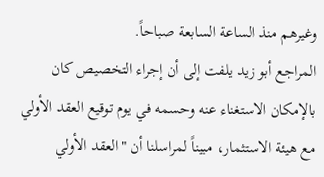وغيرهم منذ الساعة السابعة صباحاً.
المراجع أبو زيد يلفت إلى أن إجراء التخصيص كان بالإمكان الاستغناء عنه وحسمه في يوم توقيع العقد الأولي مع هيئة الاستثمار، مبيناً لمراسلنا أن "العقد الأولي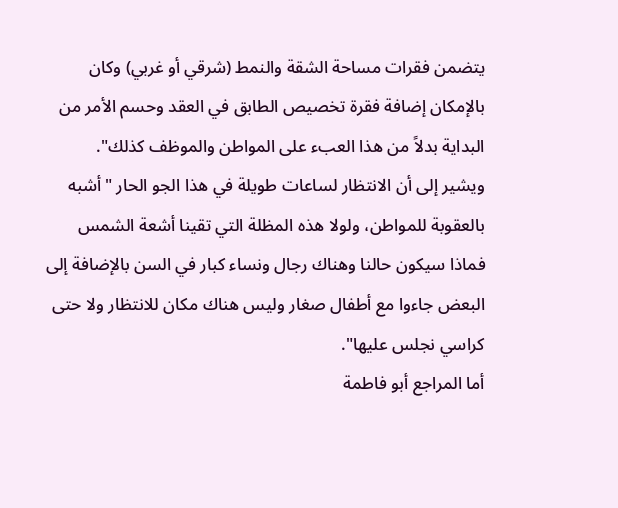يتضمن فقرات مساحة الشقة والنمط (شرقي أو غربي) وكان بالإمكان إضافة فقرة تخصيص الطابق في العقد وحسم الأمر من البداية بدلاً من هذا العبء على المواطن والموظف كذلك".
ويشير إلى أن الانتظار لساعات طويلة في هذا الجو الحار "أشبه بالعقوبة للمواطن، ولولا هذه المظلة التي تقينا أشعة الشمس فماذا سيكون حالنا وهناك رجال ونساء كبار في السن بالإضافة إلى البعض جاءوا مع أطفال صغار وليس هناك مكان للانتظار ولا حتى كراسي نجلس عليها".
أما المراجع أبو فاطمة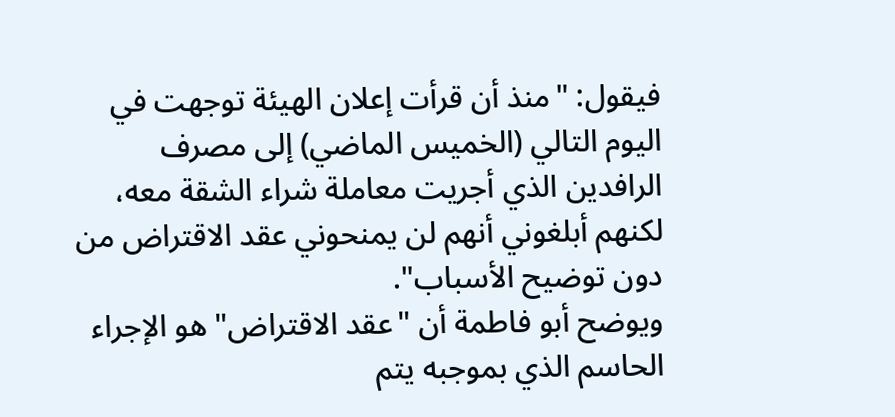فيقول: "منذ أن قرأت إعلان الهيئة توجهت في اليوم التالي (الخميس الماضي) إلى مصرف الرافدين الذي أجريت معاملة شراء الشقة معه، لكنهم أبلغوني أنهم لن يمنحوني عقد الاقتراض من دون توضيح الأسباب".
ويوضح أبو فاطمة أن "عقد الاقتراض" هو الإجراء الحاسم الذي بموجبه يتم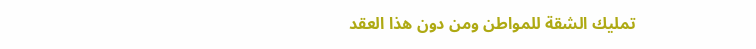تمليك الشقة للمواطن ومن دون هذا العقد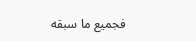فجميع ما سبقه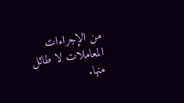من الإجراءات المعاملات لا طائل منها.